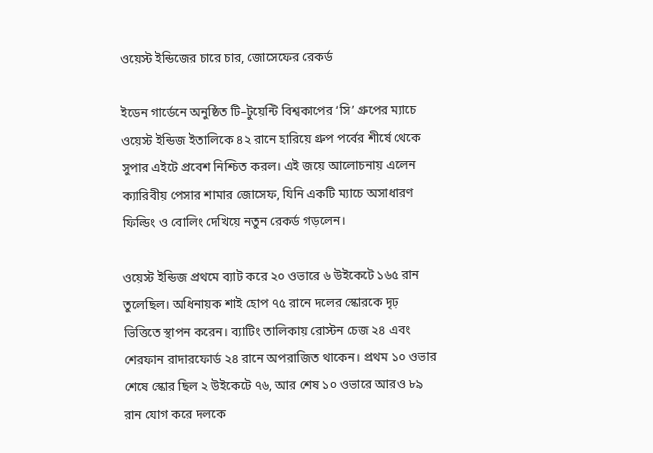ওয়েস্ট ইন্ডিজের চারে চার, জোসেফের রেকর্ড

ইডেন গার্ডেনে অনুষ্ঠিত টি–টুয়েন্টি বিশ্বকাপের ‘সি’ গ্রুপের ম্যাচে ওয়েস্ট ইন্ডিজ ইতালিকে ৪২ রানে হারিয়ে গ্রুপ পর্বের শীর্ষে থেকে সুপার এইটে প্রবেশ নিশ্চিত করল। এই জয়ে আলোচনায় এলেন ক্যারিবীয় পেসার শামার জোসেফ, যিনি একটি ম্যাচে অসাধারণ ফিল্ডিং ও বোলিং দেখিয়ে নতুন রেকর্ড গড়লেন।

ওয়েস্ট ইন্ডিজ প্রথমে ব্যাট করে ২০ ওভারে ৬ উইকেটে ১৬৫ রান তুলেছিল। অধিনায়ক শাই হোপ ৭৫ রানে দলের স্কোরকে দৃঢ় ভিত্তিতে স্থাপন করেন। ব্যাটিং তালিকায় রোস্টন চেজ ২৪ এবং শেরফান রাদারফোর্ড ২৪ রানে অপরাজিত থাকেন। প্রথম ১০ ওভার শেষে স্কোর ছিল ২ উইকেটে ৭৬, আর শেষ ১০ ওভারে আরও ৮৯ রান যোগ করে দলকে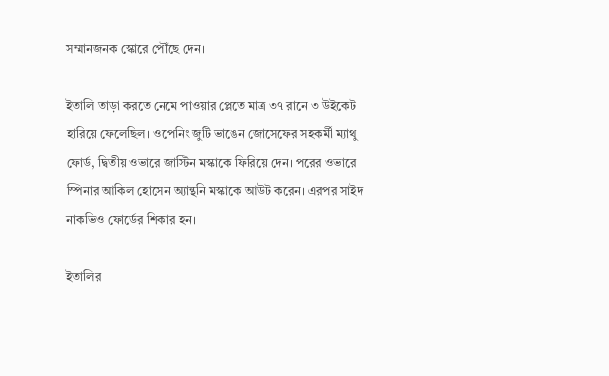সম্মানজনক স্কোরে পৌঁছে দেন।

ইতালি তাড়া করতে নেমে পাওয়ার প্লেতে মাত্র ৩৭ রানে ৩ উইকেট হারিয়ে ফেলেছিল। ওপেনিং জুটি ভাঙেন জোসেফের সহকর্মী ম্যাথু ফোর্ড, দ্বিতীয় ওভারে জাস্টিন মস্কাকে ফিরিয়ে দেন। পরের ওভারে স্পিনার আকিল হোসেন অ্যান্থনি মস্কাকে আউট করেন। এরপর সাইদ নাকভিও ফোর্ডের শিকার হন।

ইতালির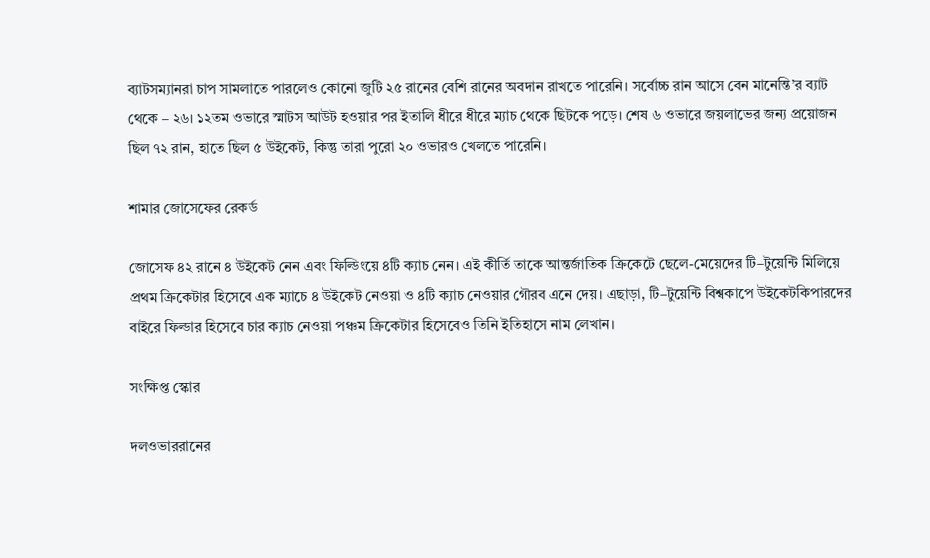ব্যাটসম্যানরা চাপ সামলাতে পারলেও কোনো জুটি ২৫ রানের বেশি রানের অবদান রাখতে পারেনি। সর্বোচ্চ রান আসে বেন মানেন্তি’র ব্যাট থেকে – ২৬। ১২তম ওভারে স্মাটস আউট হওয়ার পর ইতালি ধীরে ধীরে ম্যাচ থেকে ছিটকে পড়ে। শেষ ৬ ওভারে জয়লাভের জন্য প্রয়োজন ছিল ৭২ রান, হাতে ছিল ৫ উইকেট, কিন্তু তারা পুরো ২০ ওভারও খেলতে পারেনি।

শামার জোসেফের রেকর্ড

জোসেফ ৪২ রানে ৪ উইকেট নেন এবং ফিল্ডিংয়ে ৪টি ক্যাচ নেন। এই কীর্তি তাকে আন্তর্জাতিক ক্রিকেটে ছেলে-মেয়েদের টি–টুয়েন্টি মিলিয়ে প্রথম ক্রিকেটার হিসেবে এক ম্যাচে ৪ উইকেট নেওয়া ও ৪টি ক্যাচ নেওয়ার গৌরব এনে দেয়। এছাড়া, টি–টুয়েন্টি বিশ্বকাপে উইকেটকিপারদের বাইরে ফিল্ডার হিসেবে চার ক্যাচ নেওয়া পঞ্চম ক্রিকেটার হিসেবেও তিনি ইতিহাসে নাম লেখান।

সংক্ষিপ্ত স্কোর

দলওভাররানের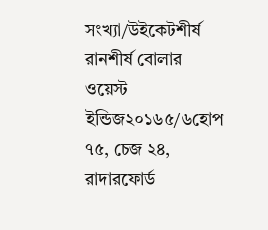সংখ্যা/উইকেটশীর্ষ রানশীর্ষ বোলার
ওয়েস্ট ইন্ডিজ২০১৬৫/৬হোপ ৭৫, চেজ ২৪, রাদারফোর্ড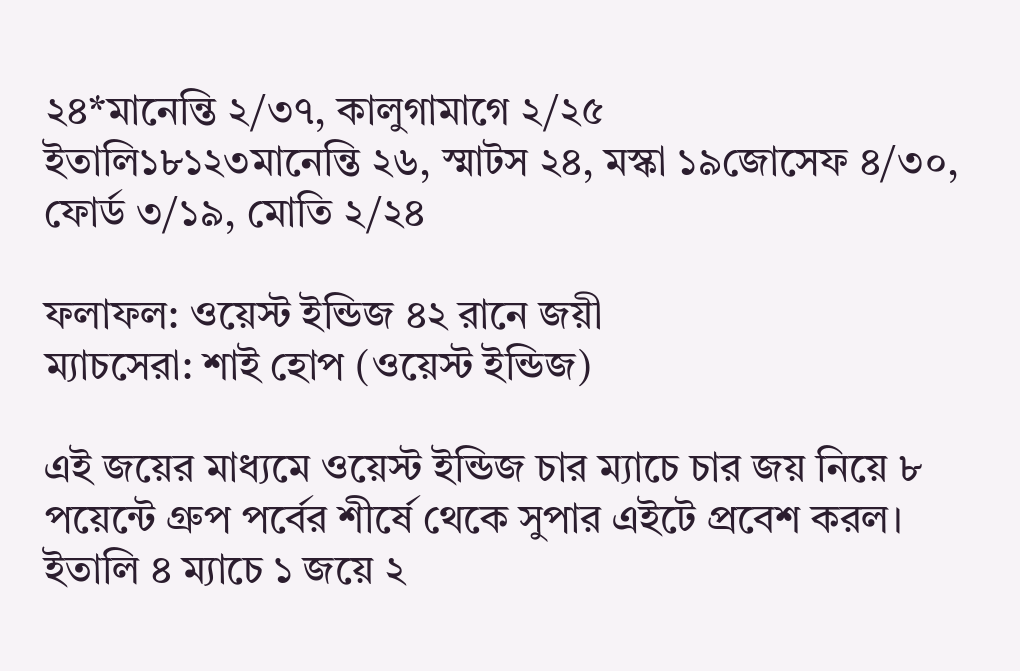২৪*মানেন্তি ২/৩৭, কালুগামাগে ২/২৫
ইতালি১৮১২৩মানেন্তি ২৬, স্মাটস ২৪, মস্কা ১৯জোসেফ ৪/৩০, ফোর্ড ৩/১৯, মোতি ২/২৪

ফলাফল: ওয়েস্ট ইন্ডিজ ৪২ রানে জয়ী
ম্যাচসেরা: শাই হোপ (ওয়েস্ট ইন্ডিজ)

এই জয়ের মাধ্যমে ওয়েস্ট ইন্ডিজ চার ম্যাচে চার জয় নিয়ে ৮ পয়েন্টে গ্রুপ পর্বের শীর্ষে থেকে সুপার এইটে প্রবেশ করল। ইতালি ৪ ম্যাচে ১ জয়ে ২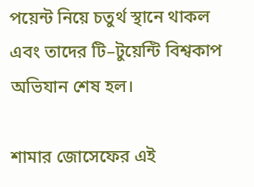পয়েন্ট নিয়ে চতুর্থ স্থানে থাকল এবং তাদের টি–টুয়েন্টি বিশ্বকাপ অভিযান শেষ হল।

শামার জোসেফের এই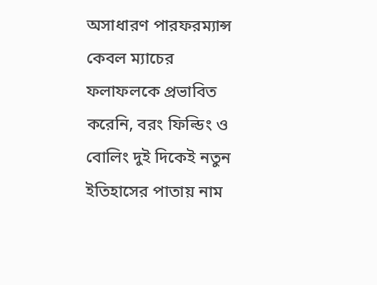অসাধারণ পারফরম্যান্স কেবল ম্যাচের ফলাফলকে প্রভাবিত করেনি, বরং ফিল্ডিং ও বোলিং দুই দিকেই নতুন ইতিহাসের পাতায় নাম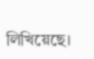লিখিয়েছে।